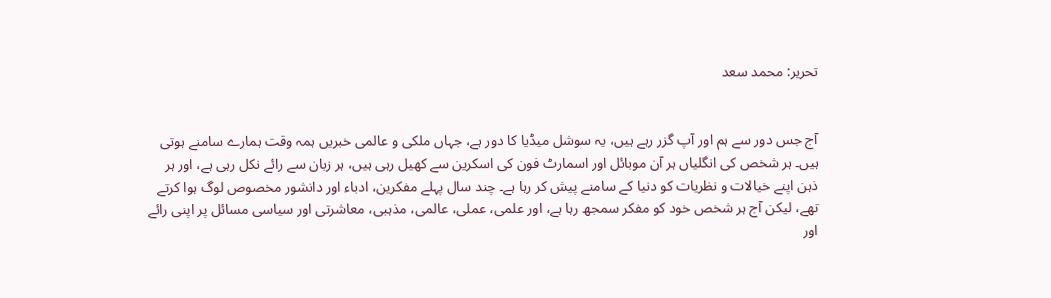تحریر: محمد سعد


آج جس دور سے ہم اور آپ گزر رہے ہیں، یہ سوشل میڈیا کا دور ہے، جہاں ملکی و عالمی خبریں ہمہ وقت ہمارے سامنے ہوتی ہیں۔ ہر شخص کی انگلیاں ہر آن موبائل اور اسمارٹ فون کی اسکرین سے کھیل رہی ہیں، ہر زبان سے رائے نکل رہی ہے، اور ہر ذہن اپنے خیالات و نظریات کو دنیا کے سامنے پیش کر رہا ہے۔ چند سال پہلے مفکرین، ادباء اور دانشور مخصوص لوگ ہوا کرتے تھے، لیکن آج ہر شخص خود کو مفکر سمجھ رہا ہے، اور علمی، عملی، عالمی، مذہبی، معاشرتی اور سیاسی مسائل پر اپنی رائے اور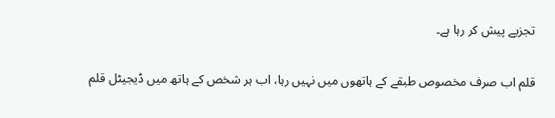تجزیے پیش کر رہا ہے۔

قلم اب صرف مخصوص طبقے کے ہاتھوں میں نہیں رہا، اب ہر شخص کے ہاتھ میں ڈیجیٹل قلم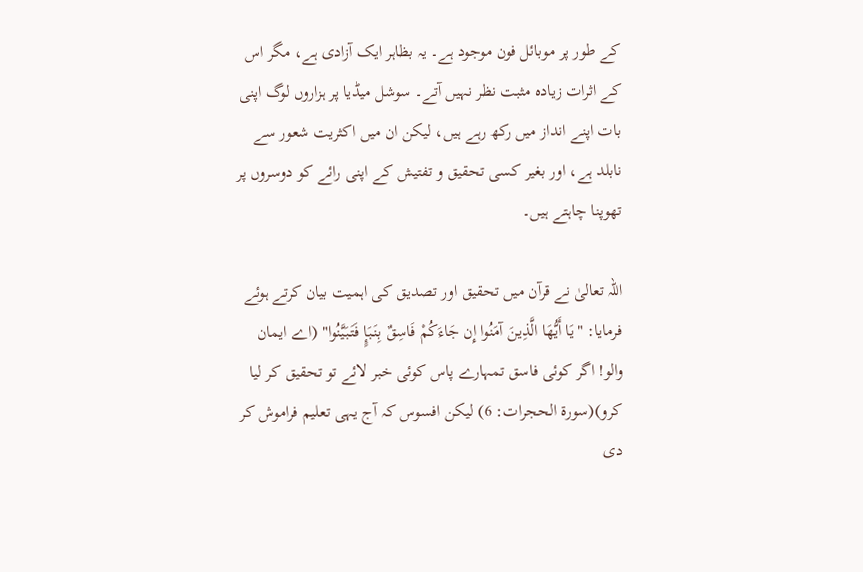کے طور پر موبائل فون موجود ہے۔ یہ بظاہر ایک آزادی ہے، مگر اس کے اثرات زیادہ مثبت نظر نہیں آتے۔ سوشل میڈیا پر ہزاروں لوگ اپنی بات اپنے انداز میں رکھ رہے ہیں، لیکن ان میں اکثریت شعور سے نابلد ہے، اور بغیر کسی تحقیق و تفتیش کے اپنی رائے کو دوسروں پر تھوپنا چاہتے ہیں۔

اللہ تعالیٰ نے قرآن میں تحقیق اور تصدیق کی اہمیت بیان کرتے ہوئے فرمایا: "يَا أَيُّهَا الَّذِينَ آمَنُوا إِن جَاءَكُمْ فَاسِقٌ بِنَبَإٍ فَتَبَيَّنُوا" (اے ایمان والو! اگر کوئی فاسق تمہارے پاس کوئی خبر لائے تو تحقیق کر لیا کرو)(سورۃ الحجرات: 6) لیکن افسوس کہ آج یہی تعلیم فراموش کر دی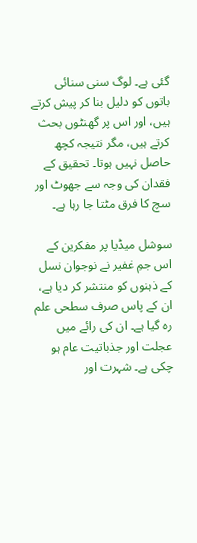گئی ہے۔ لوگ سنی سنائی باتوں کو دلیل بنا کر پیش کرتے ہیں، اور اس پر گھنٹوں بحث کرتے ہیں، مگر نتیجہ کچھ حاصل نہیں ہوتا۔ تحقیق کے فقدان کی وجہ سے جھوٹ اور سچ کا فرق مٹتا جا رہا ہے۔

سوشل میڈیا پر مفکرین کے اس جمِ غفیر نے نوجوان نسل کے ذہنوں کو منتشر کر دیا ہے، ان کے پاس صرف سطحی علم رہ گیا ہے۔ ان کی رائے میں عجلت اور جذباتیت عام ہو چکی ہے۔ شہرت اور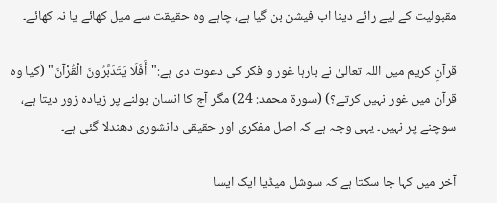مقبولیت کے لیے رائے دینا اب فیشن بن گیا ہے، چاہے وہ حقیقت سے میل کھائے یا نہ کھائے۔

قرآنِ کریم میں اللہ تعالیٰ نے بارہا غور و فکر کی دعوت دی ہے:"أَفَلَا يَتَدَبَّرُونَ الْقُرْآنَ" (کیا وہ قرآن میں غور نہیں کرتے؟) (سورۃ محمد: 24) مگر آج کا انسان بولنے پر زیادہ زور دیتا ہے، سوچنے پر نہیں۔ یہی وجہ ہے کہ اصل مفکری اور حقیقی دانشوری دھندلا گئی ہے۔

آخر میں کہا جا سکتا ہے کہ سوشل میڈیا ایک ایسا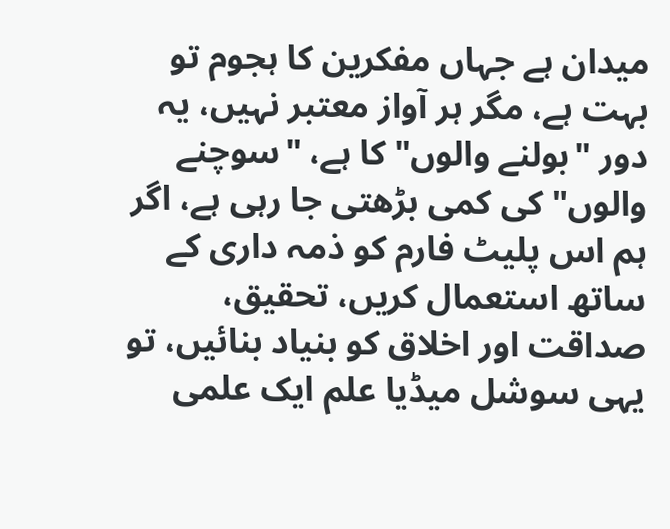میدان ہے جہاں مفکرین کا ہجوم تو بہت ہے، مگر ہر آواز معتبر نہیں، یہ دور "بولنے والوں" کا ہے، "سوچنے والوں" کی کمی بڑھتی جا رہی ہے، اگر ہم اس پلیٹ فارم کو ذمہ داری کے ساتھ استعمال کریں، تحقیق، صداقت اور اخلاق کو بنیاد بنائیں، تو یہی سوشل میڈیا علم ایک علمی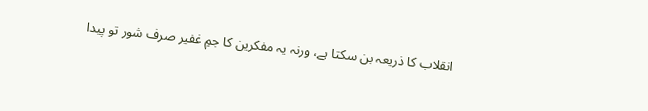انقلاب کا ذریعہ بن سکتا ہے، ورنہ یہ مفکرین کا جمِ غفیر صرف شور تو پیدا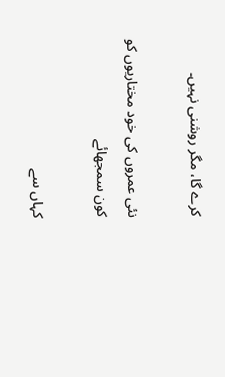کرے گا، مگر روشنی نہیں۔

نئی عمروں کی خود مختاریوں کو کون سمجھائے

کہاں سے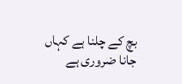بچ کے چلنا ہے کہاں جانا ضروری ہے